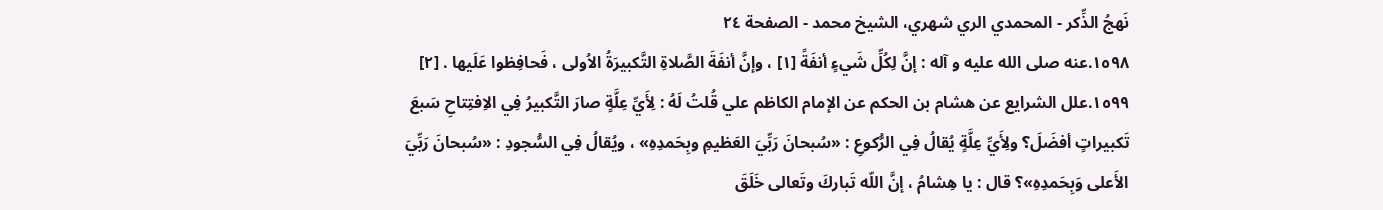نَهجُ الذِّكر - المحمدي الري شهري، الشيخ محمد - الصفحة ٢٤
١٥٩٨.عنه صلى الله عليه و آله : إنَّ لِكُلِّ شَيءٍ أنفَةً [١] ، وإنَّ أنفَةَ الصَّلاةِ التَّكبيرَةُ الاُولى ، فَحافِظوا عَلَيها . [٢]
١٥٩٩.علل الشرايع عن هشام بن الحكم عن الإمام الكاظم علي قُلتُ لَهُ : لِأَيِّ عِلَّةٍ صارَ التَّكبيرُ فِي الاِفتِتاحِ سَبعَ تَكبيراتٍ أفضَلَ؟ ولِأَيِّ عِلَّةٍ يُقالُ فِي الرُّكوعِ : «سُبحانَ رَبِّيَ العَظيمِ وبِحَمدِهِ» ، ويُقالُ فِي السُّجودِ : «سُبحانَ رَبِّيَ الأَعلى وَبِحَمدِهِ»؟ قال : يا هِشامُ ، إنَّ اللّه تَباركَ وتَعالى خَلَقَ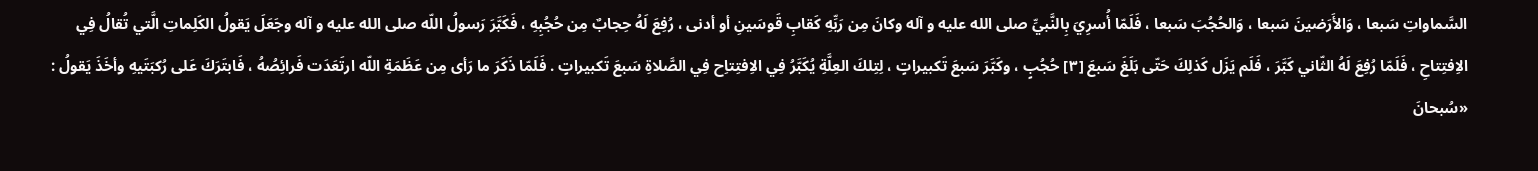السَّماواتِ سَبعا ، وَالأَرَضينَ سَبعا ، وَالحُجُبَ سَبعا ، فَلَمّا أُسرِيَ بِالنَّبيِّ صلى الله عليه و آله وكانَ مِن رَبِّهِ كَقابِ قَوسَينِ أو أدنى ، رُفِعَ لَهُ حِجابٌ مِن حُجُبِهِ ، فَكَبَّرَ رَسولُ اللّه صلى الله عليه و آله وجَعَلَ يَقولُ الكَلِماتِ الَّتي تُقالُ فِي الاِفتِتاحِ ، فَلَمّا رُفِعَ لَهُ الثّاني كَبَّرَ ، فَلَم يَزَل كَذلِكَ حَتّى بَلَغَ سَبعَ [٣] حُجُبٍ ، وكَبَّرَ سَبعَ تَكبيراتٍ ، لِتِلكَ العِلَّةِ يُكَبَّرُ فِي الاِفتِتاِح فِي الصَّلاةِ سَبعَ تَكبيراتٍ . فَلَمّا ذَكَرَ ما رَأى مِن عَظَمَةِ اللّه ارتَعَدَت فَرائِصُهُ ، فَابتَرَكَ عَلى رُكبَتَيهِ وأخَذَ يَقولُ : «سُبحانَ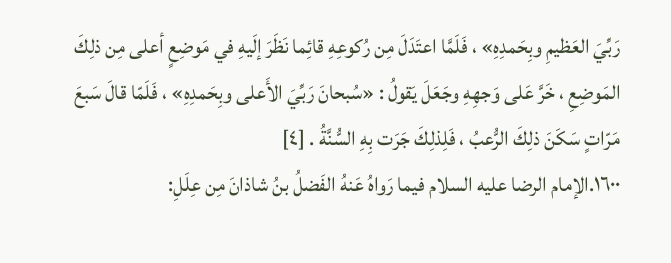رَبِّيَ العَظيمِ وبِحَمدِهِ» ، فَلَمَّا اعتَدَلَ مِن رُكوعِهِ قائِما نَظَرَ إلَيهِ في مَوضِعٍ أعلى مِن ذلِكَ المَوضِعِ ، خَرَّ عَلى وَجهِهِ وجَعَلَ يَقولُ : «سُبحانَ رَبِّيَ الأَعلى وبِحَمدِهِ» ، فَلَمّا قالَ سَبعَ مَرّاتٍ سَكَنَ ذلِكَ الرُّعبُ ، فَلِذلِكَ جَرَت بِهِ السُّنَّةُ . [٤]
١٦٠٠.الإمام الرضا عليه السلام فيما رَواهُ عَنهُ الفَضلُ بنُ شاذانَ مِن عِلَلِ: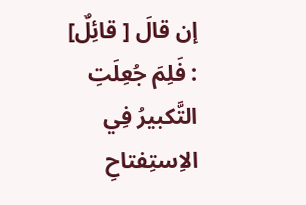إن قالَ [ قائِلٌ] : فَلِمَ جُعِلَتِ التَّكبيرُ فِي الاِستِفتاحِ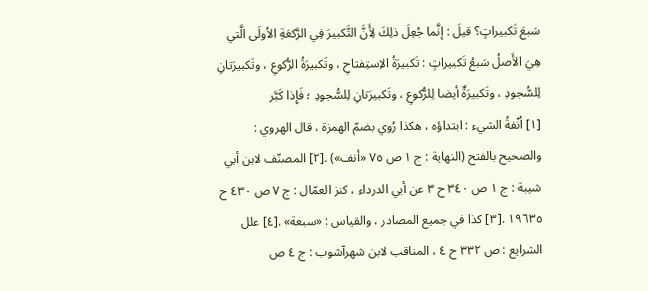سَبعَ تَكبيراتٍ؟ قيلَ : إنَّما جُعِلَ ذلِكَ لِأَنَّ التَّكبيرَ فِي الرَّكعَةِ الاُولَى الَّتي هِيَ الأَصلُ سَبعُ تَكبيراتٍ : تَكبيرَةُ الاِستِفتاحِ ، وتَكبيرَةُ الرُّكوعِ ، وتَكبيرَتانِ لِلسُّجودِ ، وتَكبيرَةٌ أيضا لِلرُّكوعِ ، وتَكبيرَتانِ لِلسُّجودِ ؛ فَإِذا كَبَّر
[١] اُنْفةُ الشيء : ابتداؤه ، هكذا رُوي بضمّ الهمزة ، قال الهروي : والصحيح بالفتح (النهاية : ج ١ ص ٧٥ «أنف») .[٢] المصنّف لابن أبي شيبة : ج ١ ص ٣٤٠ ح ٣ عن أبي الدرداء ، كنز العمّال : ج ٧ ص ٤٣٠ ح ١٩٦٣٥ .[٣] كذا في جميع المصادر ، والقياس : «سبعة» .[٤] علل الشرايع : ص ٣٣٢ ح ٤ ، المناقب لابن شهرآشوب : ج ٤ ص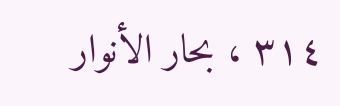٣١٤ ، بحار الأنوار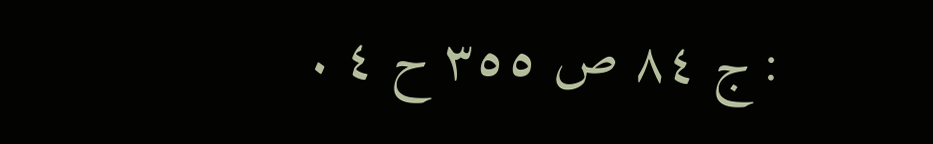: ج ٨٤ ص ٣٥٥ ح ٤ .